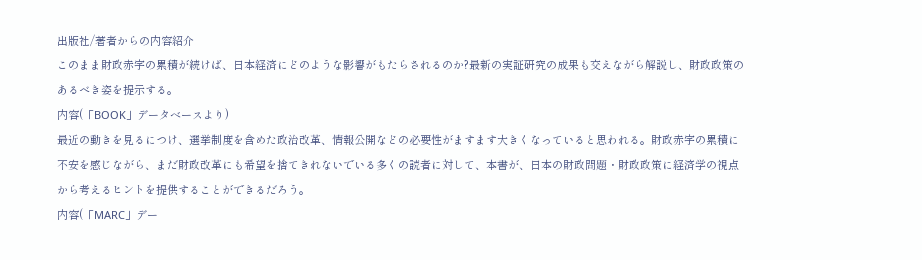出版社/著者からの内容紹介
このまま財政赤字の累積が続けば、日本経済にどのような影響がもたらされるのか?最新の実証研究の成果も交えながら解説し、財政政策のあるべき姿を提示する。
内容(「BOOK」データベースより)
最近の動きを見るにつけ、選挙制度を含めた政治改革、情報公開などの必要性がますます大きくなっていると思われる。財政赤字の累積に不安を感じながら、まだ財政改革にも希望を捨てきれないでいる多くの読者に対して、本書が、日本の財政問題・財政政策に経済学の視点から考えるヒントを提供することができるだろう。
内容(「MARC」デー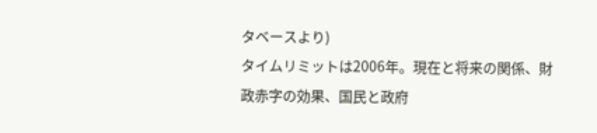タベースより)
タイムリミットは2006年。現在と将来の関係、財政赤字の効果、国民と政府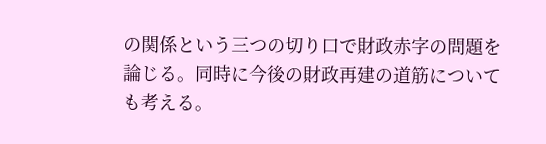の関係という三つの切り口で財政赤字の問題を論じる。同時に今後の財政再建の道筋についても考える。